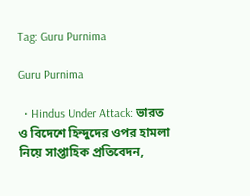Tag: Guru Purnima

Guru Purnima

  • Hindus Under Attack: ভারত ও বিদেশে হিন্দুদের ওপর হামলা নিয়ে সাপ্তাহিক প্রতিবেদন,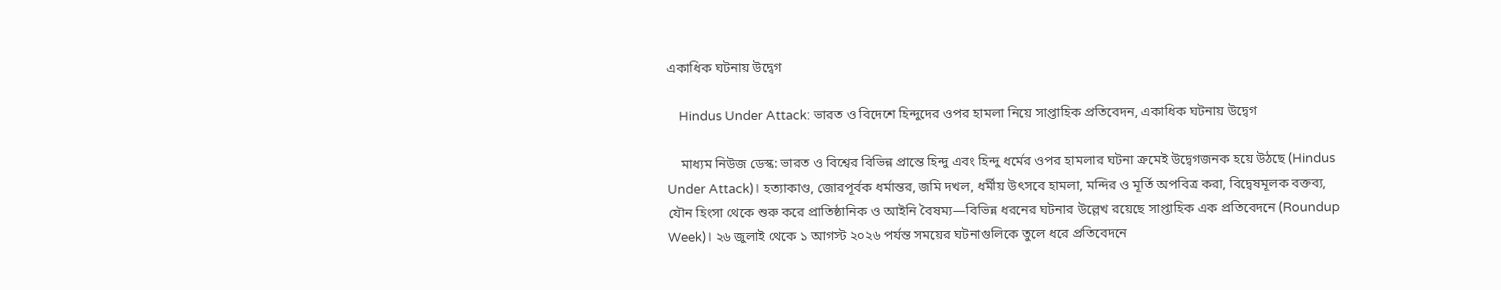একাধিক ঘটনায় উদ্বেগ

    Hindus Under Attack: ভারত ও বিদেশে হিন্দুদের ওপর হামলা নিয়ে সাপ্তাহিক প্রতিবেদন, একাধিক ঘটনায় উদ্বেগ

    মাধ্যম নিউজ ডেস্ক: ভারত ও বিশ্বের বিভিন্ন প্রান্তে হিন্দু এবং হিন্দু ধর্মের ওপর হামলার ঘটনা ক্রমেই উদ্বেগজনক হয়ে উঠছে (Hindus Under Attack)। হত্যাকাণ্ড, জোরপূর্বক ধর্মান্তর, জমি দখল, ধর্মীয় উৎসবে হামলা, মন্দির ও মূর্তি অপবিত্র করা, বিদ্বেষমূলক বক্তব্য, যৌন হিংসা থেকে শুরু করে প্রাতিষ্ঠানিক ও আইনি বৈষম্য—বিভিন্ন ধরনের ঘটনার উল্লেখ রয়েছে সাপ্তাহিক এক প্রতিবেদনে (Roundup Week)। ২৬ জুলাই থেকে ১ আগস্ট ২০২৬ পর্যন্ত সময়ের ঘটনাগুলিকে তুলে ধরে প্রতিবেদনে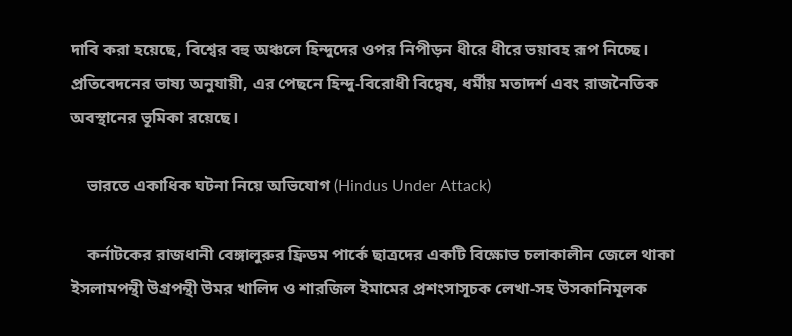দাবি করা হয়েছে, বিশ্বের বহু অঞ্চলে হিন্দুদের ওপর নিপীড়ন ধীরে ধীরে ভয়াবহ রূপ নিচ্ছে। প্রতিবেদনের ভাষ্য অনুযায়ী, এর পেছনে হিন্দু-বিরোধী বিদ্বেষ, ধর্মীয় মতাদর্শ এবং রাজনৈতিক অবস্থানের ভূমিকা রয়েছে।

    ভারতে একাধিক ঘটনা নিয়ে অভিযোগ (Hindus Under Attack)

    কর্নাটকের রাজধানী বেঙ্গালুরুর ফ্রিডম পার্কে ছাত্রদের একটি বিক্ষোভ চলাকালীন জেলে থাকা ইসলামপন্থী উগ্রপন্থী উমর খালিদ ও শারজিল ইমামের প্রশংসাসূচক লেখা-সহ উসকানিমূলক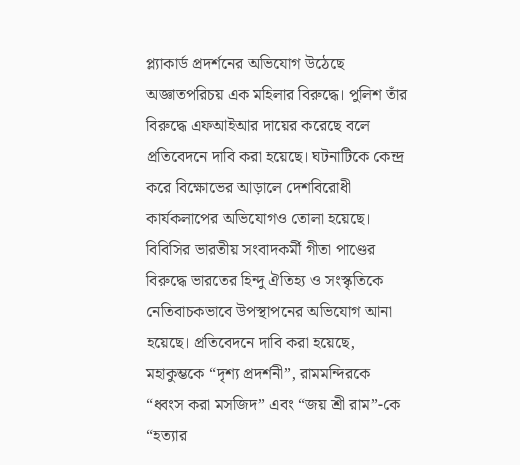প্ল্যাকার্ড প্রদর্শনের অভিযোগ উঠেছে অজ্ঞাতপরিচয় এক মহিলার বিরুদ্ধে। পুলিশ তাঁর বিরুদ্ধে এফআইআর দায়ের করেছে বলে প্রতিবেদনে দাবি করা হয়েছে। ঘটনাটিকে কেন্দ্র করে বিক্ষোভের আড়ালে দেশবিরোধী কার্যকলাপের অভিযোগও তোলা হয়েছে। বিবিসির ভারতীয় সংবাদকর্মী গীতা পাণ্ডের বিরুদ্ধে ভারতের হিন্দু ঐতিহ্য ও সংস্কৃতিকে নেতিবাচকভাবে উপস্থাপনের অভিযোগ আনা হয়েছে। প্রতিবেদনে দাবি করা হয়েছে, মহাকুম্ভকে “দৃশ্য প্রদর্শনী”, রামমন্দিরকে “ধ্বংস করা মসজিদ” এবং “জয় শ্রী রাম”-কে “হত্যার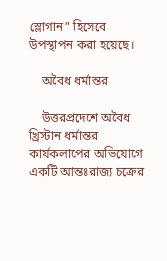স্লোগান” হিসেবে উপস্থাপন করা হয়েছে।

    অবৈধ ধর্মান্তর

    উত্তরপ্রদেশে অবৈধ খ্রিস্টান ধর্মান্তর কার্যকলাপের অভিযোগে একটি আন্তঃরাজ্য চক্রের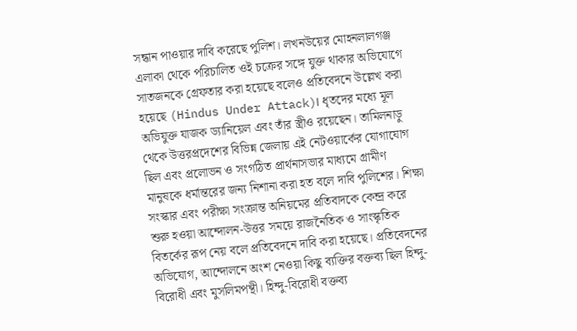সন্ধান পাওয়ার দাবি করেছে পুলিশ। লখনউয়ের মোহনলালগঞ্জ এলাকা থেকে পরিচালিত ওই চক্রের সঙ্গে যুক্ত থাকার অভিযোগে সাতজনকে গ্রেফতার করা হয়েছে বলেও প্রতিবেদনে উল্লেখ করা হয়েছে (Hindus Under Attack)। ধৃতদের মধ্যে মূল অভিযুক্ত যাজক ড্যানিয়েল এবং তাঁর স্ত্রীও রয়েছেন। তামিলনাড়ু থেকে উত্তরপ্রদেশের বিভিন্ন জেলায় এই নেটওয়ার্কের যোগাযোগ ছিল এবং প্রলোভন ও সংগঠিত প্রার্থনাসভার মাধ্যমে গ্রামীণ মানুষকে ধর্মান্তরের জন্য নিশানা করা হত বলে দাবি পুলিশের। শিক্ষা সংস্কার এবং পরীক্ষা সংক্রান্ত অনিয়মের প্রতিবাদকে কেন্দ্র করে শুরু হওয়া আন্দোলন-উত্তর সময়ে রাজনৈতিক ও সাংস্কৃতিক বিতর্কের রূপ নেয় বলে প্রতিবেদনে দাবি করা হয়েছে। প্রতিবেদনের অভিযোগ, আন্দোলনে অংশ নেওয়া কিছু ব্যক্তির বক্তব্য ছিল হিন্দু-বিরোধী এবং মুসলিমপন্থী। হিন্দু-বিরোধী বক্তব্য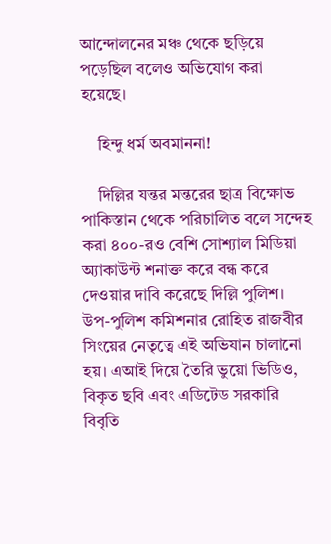আন্দোলনের মঞ্চ থেকে ছড়িয়ে পড়েছিল বলেও অভিযোগ করা হয়েছে।

    হিন্দু ধর্ম অবমাননা!

    দিল্লির যন্তর মন্তরের ছাত্র বিক্ষোভ পাকিস্তান থেকে পরিচালিত বলে সন্দেহ করা ৪০০-রও বেশি সোশ্যাল মিডিয়া অ্যাকাউন্ট শনাক্ত করে বন্ধ করে দেওয়ার দাবি করেছে দিল্লি পুলিশ। উপ-পুলিশ কমিশনার রোহিত রাজবীর সিংয়ের নেতৃত্বে এই অভিযান চালানো হয়। এআই দিয়ে তৈরি ভুয়ো ভিডিও, বিকৃত ছবি এবং এডিটেড সরকারি বিবৃতি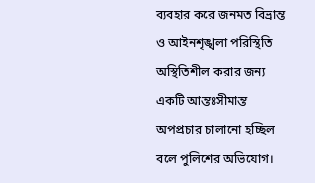ব্যবহার করে জনমত বিভ্রান্ত ও আইনশৃঙ্খলা পরিস্থিতি অস্থিতিশীল করার জন্য একটি আন্তঃসীমান্ত অপপ্রচার চালানো হচ্ছিল বলে পুলিশের অভিযোগ।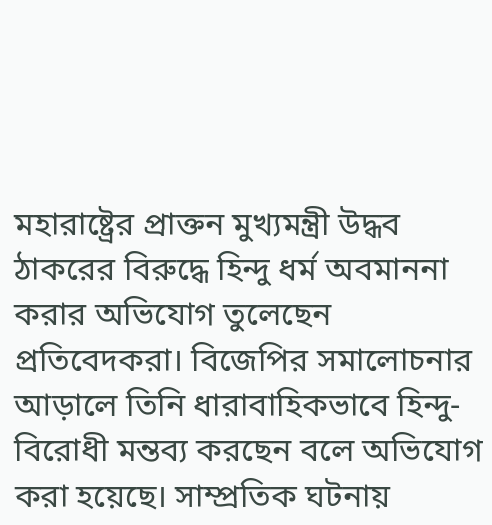মহারাষ্ট্রের প্রাক্তন মুখ্যমন্ত্রী উদ্ধব ঠাকরের বিরুদ্ধে হিন্দু ধর্ম অবমাননা করার অভিযোগ তুলেছেন প্রতিবেদকরা। বিজেপির সমালোচনার আড়ালে তিনি ধারাবাহিকভাবে হিন্দু-বিরোধী মন্তব্য করছেন বলে অভিযোগ করা হয়েছে। সাম্প্রতিক ঘটনায়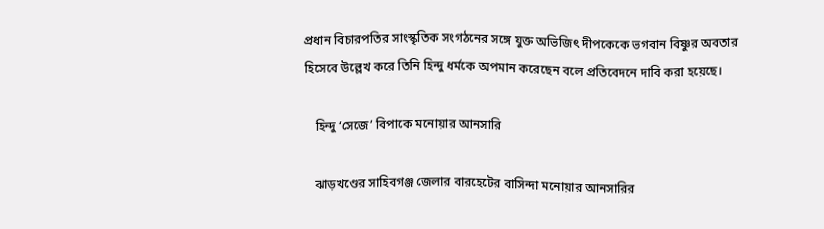প্রধান বিচারপতির সাংস্কৃতিক সংগঠনের সঙ্গে যুক্ত অভিজিৎ দীপকেকে ভগবান বিষ্ণুর অবতার হিসেবে উল্লেখ করে তিনি হিন্দু ধর্মকে অপমান করেছেন বলে প্রতিবেদনে দাবি করা হয়েছে।

    হিন্দু ‘সেজে’ বিপাকে মনোয়ার আনসারি

    ঝাড়খণ্ডের সাহিবগঞ্জ জেলার বারহেটের বাসিন্দা মনোয়ার আনসারির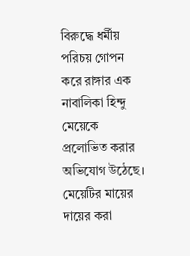বিরুদ্ধে ধর্মীয় পরিচয় গোপন করে রাঙ্গার এক নাবালিকা হিন্দু মেয়েকে প্রলোভিত করার অভিযোগ উঠেছে। মেয়েটির মায়ের দায়ের করা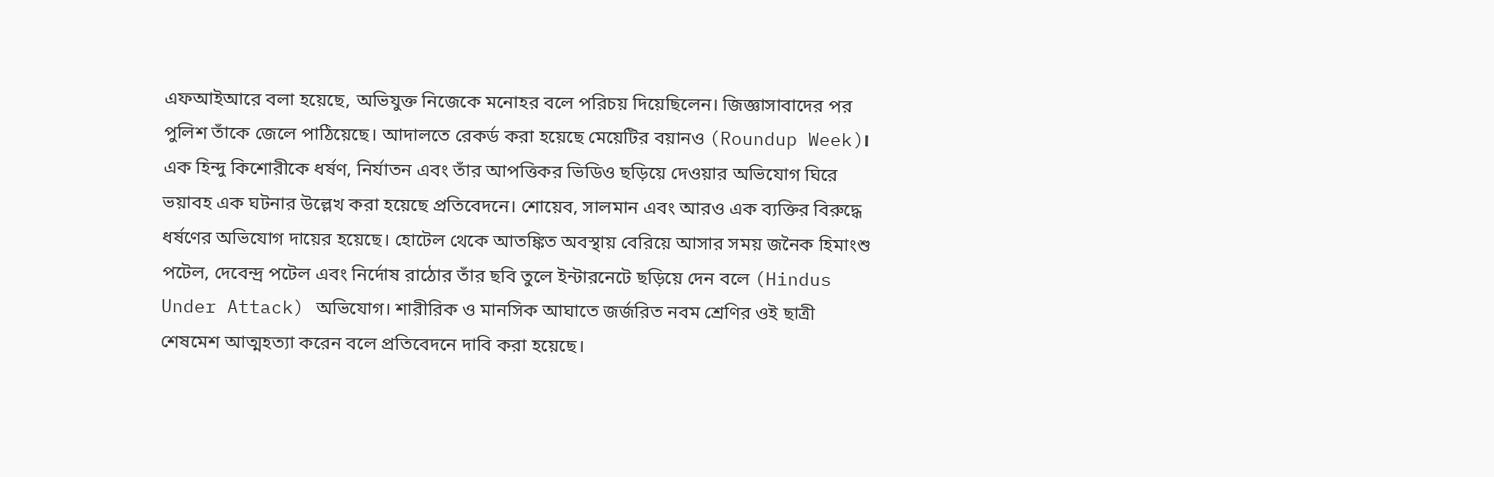এফআইআরে বলা হয়েছে, অভিযুক্ত নিজেকে মনোহর বলে পরিচয় দিয়েছিলেন। জিজ্ঞাসাবাদের পর পুলিশ তাঁকে জেলে পাঠিয়েছে। আদালতে রেকর্ড করা হয়েছে মেয়েটির বয়ানও (Roundup Week)। এক হিন্দু কিশোরীকে ধর্ষণ, নির্যাতন এবং তাঁর আপত্তিকর ভিডিও ছড়িয়ে দেওয়ার অভিযোগ ঘিরে ভয়াবহ এক ঘটনার উল্লেখ করা হয়েছে প্রতিবেদনে। শোয়েব, সালমান এবং আরও এক ব্যক্তির বিরুদ্ধে ধর্ষণের অভিযোগ দায়ের হয়েছে। হোটেল থেকে আতঙ্কিত অবস্থায় বেরিয়ে আসার সময় জনৈক হিমাংশু পটেল, দেবেন্দ্র পটেল এবং নির্দোষ রাঠোর তাঁর ছবি তুলে ইন্টারনেটে ছড়িয়ে দেন বলে (Hindus Under Attack) অভিযোগ। শারীরিক ও মানসিক আঘাতে জর্জরিত নবম শ্রেণির ওই ছাত্রী শেষমেশ আত্মহত্যা করেন বলে প্রতিবেদনে দাবি করা হয়েছে।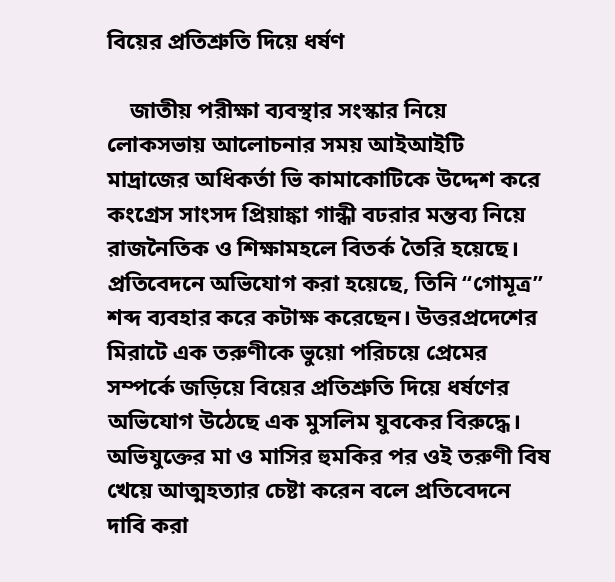বিয়ের প্রতিশ্রুতি দিয়ে ধর্ষণ

    জাতীয় পরীক্ষা ব্যবস্থার সংস্কার নিয়ে লোকসভায় আলোচনার সময় আইআইটি মাদ্রাজের অধিকর্তা ভি কামাকোটিকে উদ্দেশ করে কংগ্রেস সাংসদ প্রিয়াঙ্কা গান্ধী বঢরার মন্তব্য নিয়ে রাজনৈতিক ও শিক্ষামহলে বিতর্ক তৈরি হয়েছে। প্রতিবেদনে অভিযোগ করা হয়েছে, তিনি “গোমূত্র” শব্দ ব্যবহার করে কটাক্ষ করেছেন। উত্তরপ্রদেশের মিরাটে এক তরুণীকে ভুয়ো পরিচয়ে প্রেমের সম্পর্কে জড়িয়ে বিয়ের প্রতিশ্রুতি দিয়ে ধর্ষণের অভিযোগ উঠেছে এক মুসলিম যুবকের বিরুদ্ধে। অভিযুক্তের মা ও মাসির হুমকির পর ওই তরুণী বিষ খেয়ে আত্মহত্যার চেষ্টা করেন বলে প্রতিবেদনে দাবি করা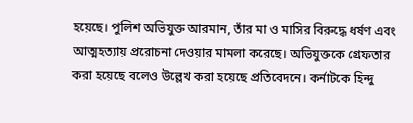হয়েছে। পুলিশ অভিযুক্ত আরমান, তাঁর মা ও মাসির বিরুদ্ধে ধর্ষণ এবং আত্মহত্যায় প্ররোচনা দেওয়ার মামলা করেছে। অভিযুক্তকে গ্রেফতার করা হয়েছে বলেও উল্লেখ করা হয়েছে প্রতিবেদনে। কর্নাটকে হিন্দু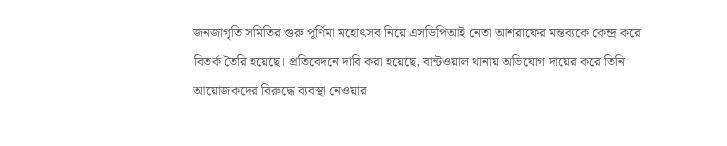জনজাগৃতি সমিতির গুরু পূর্ণিমা মহোৎসব নিয়ে এসডিপিআই নেতা আশরাফের মন্তব্যকে কেন্দ্র করে বিতর্ক তৈরি হয়েছে। প্রতিবেদনে দাবি করা হয়েছে, বান্টওয়াল থানায় অভিযোগ দায়ের করে তিনি আয়োজকদের বিরুদ্ধে ব্যবস্থা নেওয়ার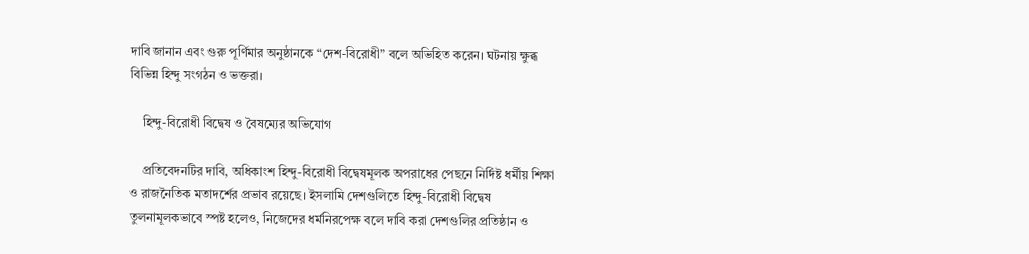দাবি জানান এবং গুরু পূর্ণিমার অনুষ্ঠানকে “দেশ-বিরোধী” বলে অভিহিত করেন। ঘটনায় ক্ষুব্ধ বিভিন্ন হিন্দু সংগঠন ও ভক্তরা।

    হিন্দু-বিরোধী বিদ্বেষ ও বৈষম্যের অভিযোগ

    প্রতিবেদনটির দাবি, অধিকাংশ হিন্দু-বিরোধী বিদ্বেষমূলক অপরাধের পেছনে নির্দিষ্ট ধর্মীয় শিক্ষা ও রাজনৈতিক মতাদর্শের প্রভাব রয়েছে। ইসলামি দেশগুলিতে হিন্দু-বিরোধী বিদ্বেষ তুলনামূলকভাবে স্পষ্ট হলেও, নিজেদের ধর্মনিরপেক্ষ বলে দাবি করা দেশগুলির প্রতিষ্ঠান ও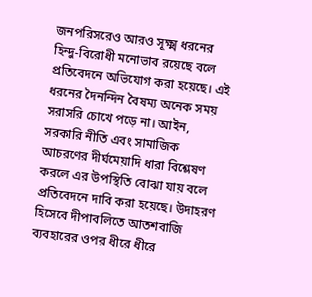জনপরিসরেও আরও সূক্ষ্ম ধরনের হিন্দু-বিরোধী মনোভাব রয়েছে বলে প্রতিবেদনে অভিযোগ করা হয়েছে। এই ধরনের দৈনন্দিন বৈষম্য অনেক সময় সরাসরি চোখে পড়ে না। আইন, সরকারি নীতি এবং সামাজিক আচরণের দীর্ঘমেয়াদি ধারা বিশ্লেষণ করলে এর উপস্থিতি বোঝা যায় বলে প্রতিবেদনে দাবি করা হয়েছে। উদাহরণ হিসেবে দীপাবলিতে আতশবাজি ব্যবহারের ওপর ধীরে ধীরে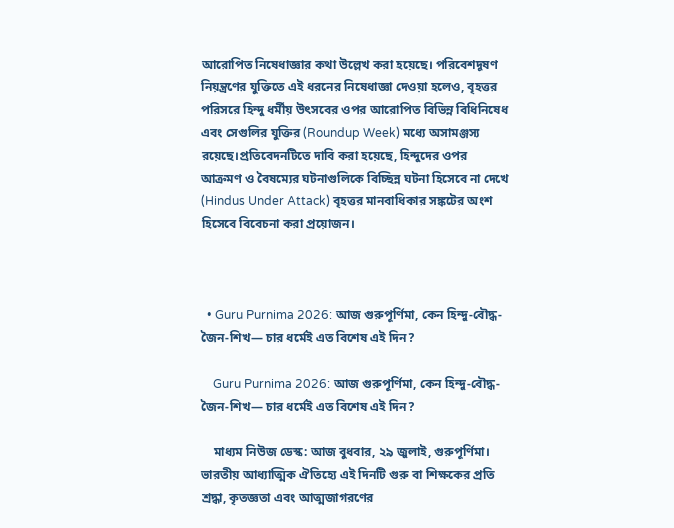আরোপিত নিষেধাজ্ঞার কথা উল্লেখ করা হয়েছে। পরিবেশদূষণ নিয়ন্ত্রণের যুক্তিতে এই ধরনের নিষেধাজ্ঞা দেওয়া হলেও, বৃহত্তর পরিসরে হিন্দু ধর্মীয় উৎসবের ওপর আরোপিত বিভিন্ন বিধিনিষেধ এবং সেগুলির যুক্তির (Roundup Week) মধ্যে অসামঞ্জস্য রয়েছে।প্রতিবেদনটিতে দাবি করা হয়েছে, হিন্দুদের ওপর আক্রমণ ও বৈষম্যের ঘটনাগুলিকে বিচ্ছিন্ন ঘটনা হিসেবে না দেখে (Hindus Under Attack) বৃহত্তর মানবাধিকার সঙ্কটের অংশ হিসেবে বিবেচনা করা প্রয়োজন।



  • Guru Purnima 2026: আজ গুরুপূর্ণিমা, কেন হিন্দু-বৌদ্ধ-জৈন-শিখ— চার ধর্মেই এত বিশেষ এই দিন?

    Guru Purnima 2026: আজ গুরুপূর্ণিমা, কেন হিন্দু-বৌদ্ধ-জৈন-শিখ— চার ধর্মেই এত বিশেষ এই দিন?

    মাধ্যম নিউজ ডেস্ক: আজ বুধবার, ২৯ জুলাই, গুরুপূর্ণিমা। ভারতীয় আধ্যাত্মিক ঐতিহ্যে এই দিনটি গুরু বা শিক্ষকের প্রতি শ্রদ্ধা, কৃতজ্ঞতা এবং আত্মজাগরণের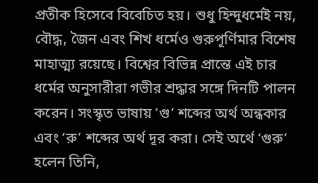প্রতীক হিসেবে বিবেচিত হয়। শুধু হিন্দুধর্মেই নয়, বৌদ্ধ, জৈন এবং শিখ ধর্মেও গুরুপূর্ণিমার বিশেষ মাহাত্ম্য রয়েছে। বিশ্বের বিভিন্ন প্রান্তে এই চার ধর্মের অনুসারীরা গভীর শ্রদ্ধার সঙ্গে দিনটি পালন করেন। সংস্কৃত ভাষায় ‘গু’ শব্দের অর্থ অন্ধকার এবং ‘রু’ শব্দের অর্থ দূর করা। সেই অর্থে ‘গুরু’ হলেন তিনি,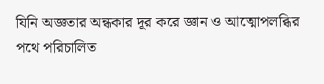যিনি অজ্ঞতার অন্ধকার দূর করে জ্ঞান ও আত্মোপলব্ধির পথে পরিচালিত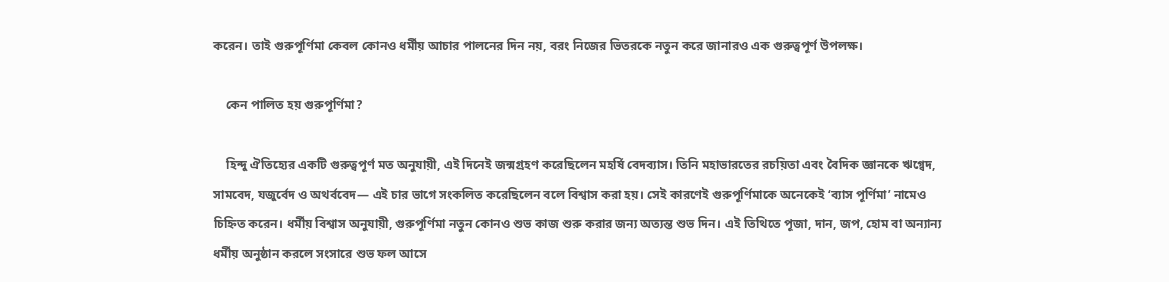করেন। তাই গুরুপূর্ণিমা কেবল কোনও ধর্মীয় আচার পালনের দিন নয়, বরং নিজের ভিতরকে নতুন করে জানারও এক গুরুত্বপূর্ণ উপলক্ষ।

    কেন পালিত হয় গুরুপূর্ণিমা?

    হিন্দু ঐতিহ্যের একটি গুরুত্বপূর্ণ মত অনুযায়ী, এই দিনেই জন্মগ্রহণ করেছিলেন মহর্ষি বেদব্যাস। তিনি মহাভারতের রচয়িতা এবং বৈদিক জ্ঞানকে ঋগ্বেদ, সামবেদ, যজুর্বেদ ও অথর্ববেদ— এই চার ভাগে সংকলিত করেছিলেন বলে বিশ্বাস করা হয়। সেই কারণেই গুরুপূর্ণিমাকে অনেকেই ‘ব্যাস পূর্ণিমা’ নামেও চিহ্নিত করেন। ধর্মীয় বিশ্বাস অনুযায়ী, গুরুপূর্ণিমা নতুন কোনও শুভ কাজ শুরু করার জন্য অত্যন্ত শুভ দিন। এই তিথিতে পূজা, দান, জপ, হোম বা অন্যান্য ধর্মীয় অনুষ্ঠান করলে সংসারে শুভ ফল আসে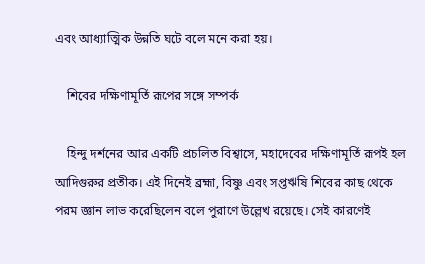এবং আধ্যাত্মিক উন্নতি ঘটে বলে মনে করা হয়।

    শিবের দক্ষিণামূর্তি রূপের সঙ্গে সম্পর্ক

    হিন্দু দর্শনের আর একটি প্রচলিত বিশ্বাসে, মহাদেবের দক্ষিণামূর্তি রূপই হল আদিগুরুর প্রতীক। এই দিনেই ব্রহ্মা, বিষ্ণু এবং সপ্তঋষি শিবের কাছ থেকে পরম জ্ঞান লাভ করেছিলেন বলে পুরাণে উল্লেখ রয়েছে। সেই কারণেই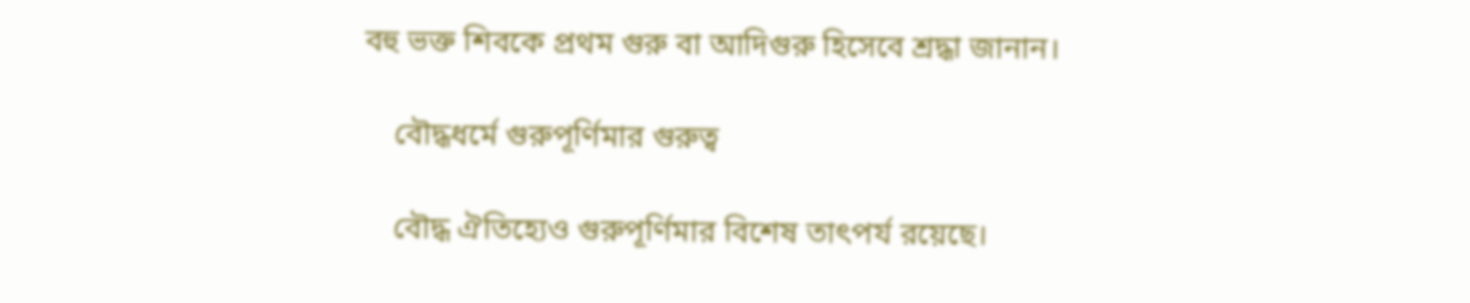বহু ভক্ত শিবকে প্রথম গুরু বা আদিগুরু হিসেবে শ্রদ্ধা জানান।

    বৌদ্ধধর্মে গুরুপূর্ণিমার গুরুত্ব

    বৌদ্ধ ঐতিহ্যেও গুরুপূর্ণিমার বিশেষ তাৎপর্য রয়েছে।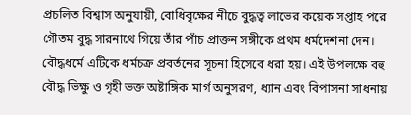প্রচলিত বিশ্বাস অনুযায়ী, বোধিবৃক্ষের নীচে বুদ্ধত্ব লাভের কয়েক সপ্তাহ পরে গৌতম বুদ্ধ সারনাথে গিয়ে তাঁর পাঁচ প্রাক্তন সঙ্গীকে প্রথম ধর্মদেশনা দেন। বৌদ্ধধর্মে এটিকে ধর্মচক্র প্রবর্তনের সূচনা হিসেবে ধরা হয়। এই উপলক্ষে বহু বৌদ্ধ ভিক্ষু ও গৃহী ভক্ত অষ্টাঙ্গিক মার্গ অনুসরণ, ধ্যান এবং বিপাসনা সাধনায়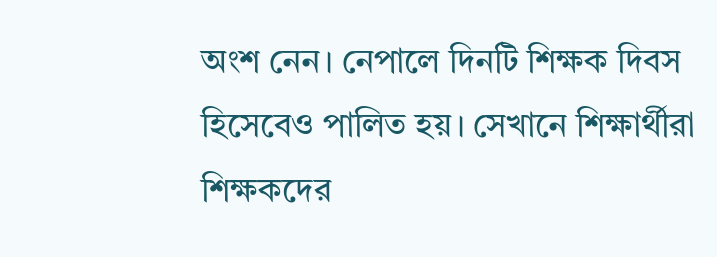অংশ নেন। নেপালে দিনটি শিক্ষক দিবস হিসেবেও পালিত হয়। সেখানে শিক্ষার্থীরা শিক্ষকদের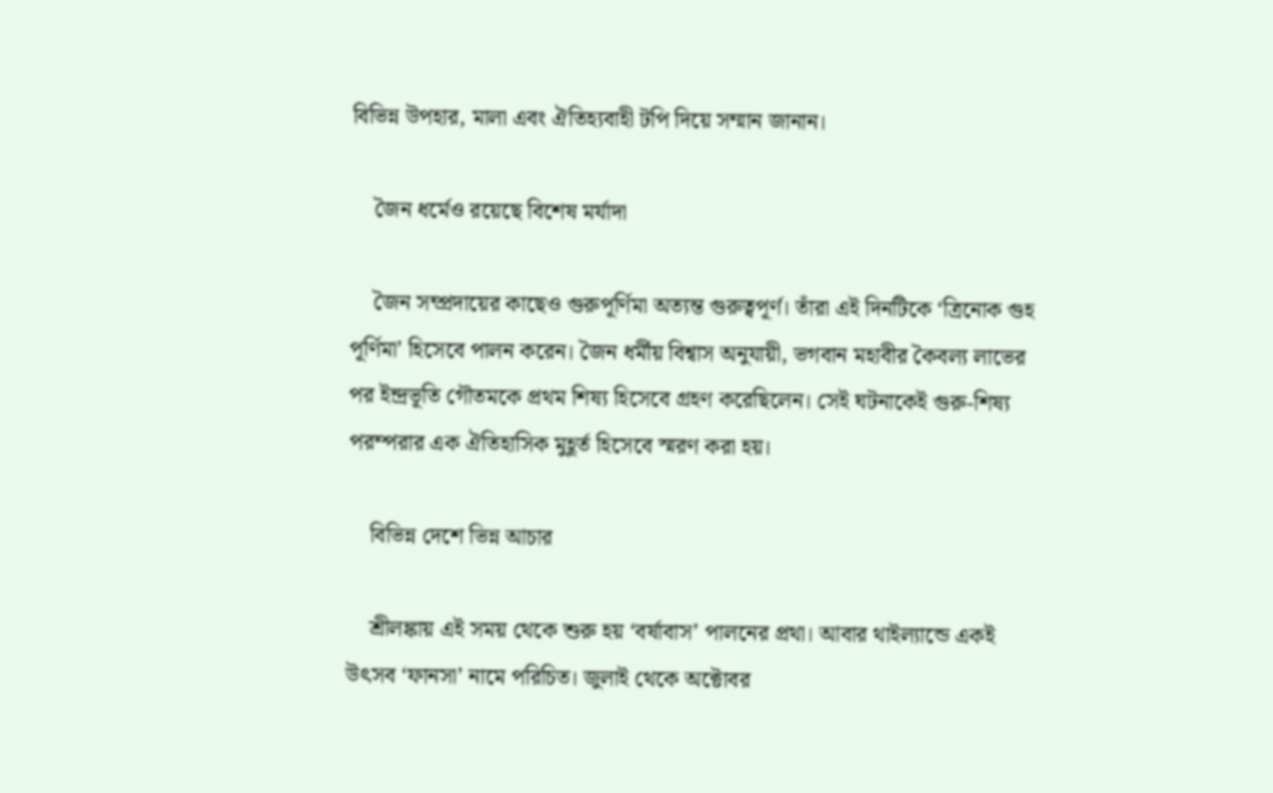বিভিন্ন উপহার, মালা এবং ঐতিহ্যবাহী টপি দিয়ে সম্মান জানান।

    জৈন ধর্মেও রয়েছে বিশেষ মর্যাদা

    জৈন সম্প্রদায়ের কাছেও গুরুপূর্ণিমা অত্যন্ত গুরুত্বপূর্ণ। তাঁরা এই দিনটিকে ‘ত্রিনোক গুহ পূর্ণিমা’ হিসেবে পালন করেন। জৈন ধর্মীয় বিশ্বাস অনুযায়ী, ভগবান মহাবীর কৈবল্য লাভের পর ইন্দ্রভূতি গৌতমকে প্রথম শিষ্য হিসেবে গ্রহণ করেছিলেন। সেই ঘটনাকেই গুরু-শিষ্য পরম্পরার এক ঐতিহাসিক মুহূর্ত হিসেবে স্মরণ করা হয়।

    বিভিন্ন দেশে ভিন্ন আচার

    শ্রীলঙ্কায় এই সময় থেকে শুরু হয় ‘বর্ষাবাস’ পালনের প্রথা। আবার থাইল্যান্ডে একই উৎসব ‘ফানসা’ নামে পরিচিত। জুলাই থেকে অক্টোবর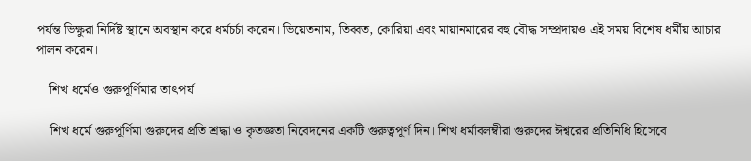পর্যন্ত ভিক্ষুরা নির্দিষ্ট স্থানে অবস্থান করে ধর্মচর্চা করেন। ভিয়েতনাম, তিব্বত, কোরিয়া এবং মায়ানমারের বহু বৌদ্ধ সম্প্রদায়ও এই সময় বিশেষ ধর্মীয় আচার পালন করেন।

    শিখ ধর্মেও গুরুপূর্ণিমার তাৎপর্য

    শিখ ধর্মে গুরুপূর্ণিমা গুরুদের প্রতি শ্রদ্ধা ও কৃতজ্ঞতা নিবেদনের একটি গুরুত্বপূর্ণ দিন। শিখ ধর্মাবলম্বীরা গুরুদের ঈশ্বরের প্রতিনিধি হিসেবে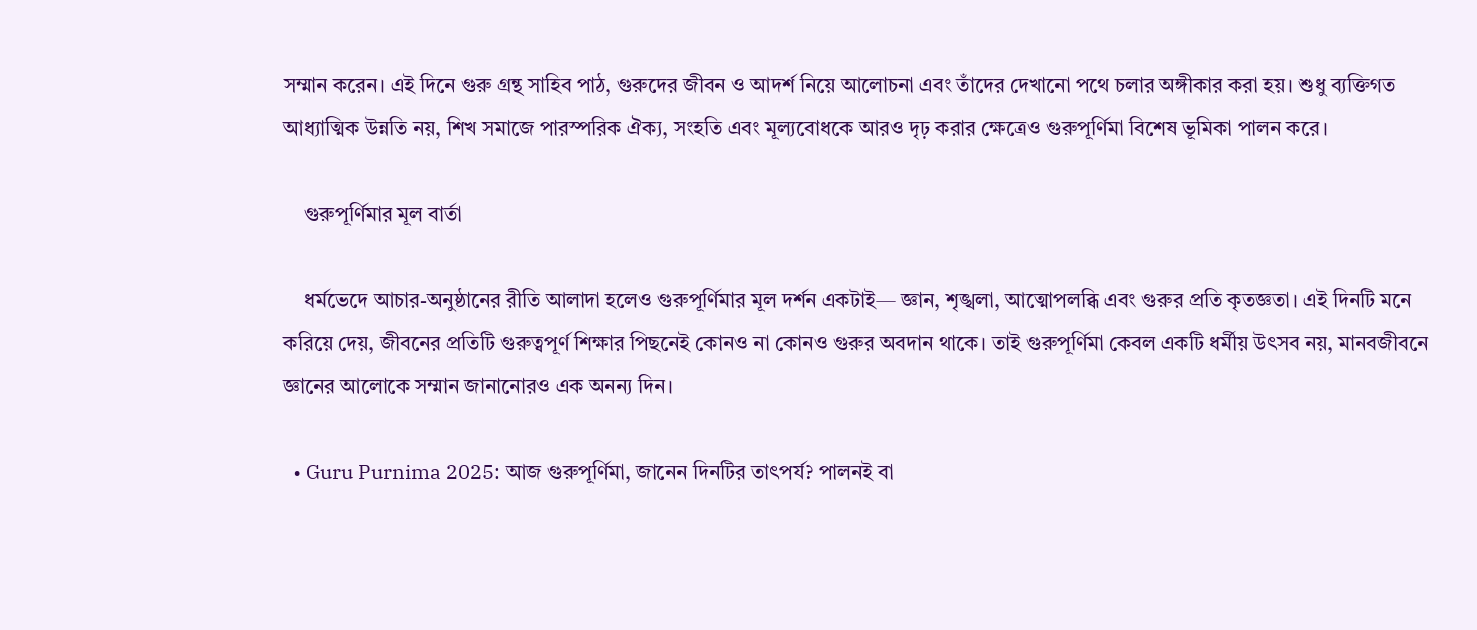সম্মান করেন। এই দিনে গুরু গ্রন্থ সাহিব পাঠ, গুরুদের জীবন ও আদর্শ নিয়ে আলোচনা এবং তাঁদের দেখানো পথে চলার অঙ্গীকার করা হয়। শুধু ব্যক্তিগত আধ্যাত্মিক উন্নতি নয়, শিখ সমাজে পারস্পরিক ঐক্য, সংহতি এবং মূল্যবোধকে আরও দৃঢ় করার ক্ষেত্রেও গুরুপূর্ণিমা বিশেষ ভূমিকা পালন করে।

    গুরুপূর্ণিমার মূল বার্তা

    ধর্মভেদে আচার-অনুষ্ঠানের রীতি আলাদা হলেও গুরুপূর্ণিমার মূল দর্শন একটাই— জ্ঞান, শৃঙ্খলা, আত্মোপলব্ধি এবং গুরুর প্রতি কৃতজ্ঞতা। এই দিনটি মনে করিয়ে দেয়, জীবনের প্রতিটি গুরুত্বপূর্ণ শিক্ষার পিছনেই কোনও না কোনও গুরুর অবদান থাকে। তাই গুরুপূর্ণিমা কেবল একটি ধর্মীয় উৎসব নয়, মানবজীবনে জ্ঞানের আলোকে সম্মান জানানোরও এক অনন্য দিন।

  • Guru Purnima 2025: আজ গুরুপূর্ণিমা, জানেন দিনটির তাৎপর্য? পালনই বা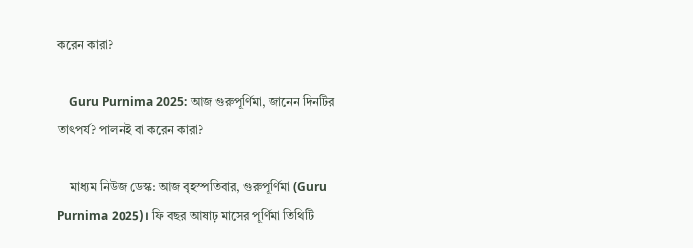করেন কারা?

    Guru Purnima 2025: আজ গুরুপূর্ণিমা, জানেন দিনটির তাৎপর্য? পালনই বা করেন কারা?

    মাধ্যম নিউজ ডেস্ক: আজ বৃহস্পতিবার, গুরুপূর্ণিমা (Guru Purnima 2025)। ফি বছর আষাঢ় মাসের পূর্ণিমা তিথিটি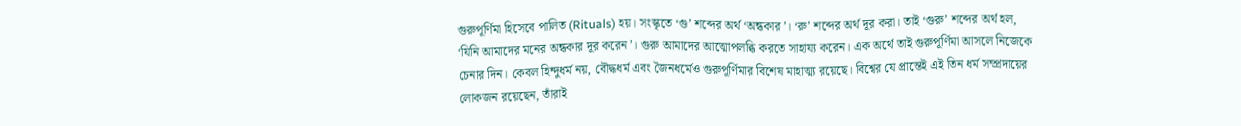গুরুপূর্ণিমা হিসেবে পালিত (Rituals) হয়। সংস্কৃতে ‘গু’ শব্দের অর্থ ‘অন্ধকার’। ‘রু’ শব্দের অর্থ দূর করা। তাই ‘গুরু’ শব্দের অর্থ হল, ‘যিনি আমাদের মনের অন্ধকার দূর করেন’। গুরু আমাদের আত্মোপলব্ধি করতে সাহায্য করেন। এক অর্থে তাই গুরুপূর্ণিমা আসলে নিজেকে চেনার দিন। কেবল হিন্দুধর্ম নয়, বৌদ্ধধর্ম এবং জৈনধর্মেও গুরুপূর্ণিমার বিশেষ মাহাত্ম্য রয়েছে। বিশ্বের যে প্রান্তেই এই তিন ধর্ম সম্প্রদায়ের লোকজন রয়েছেন, তাঁরাই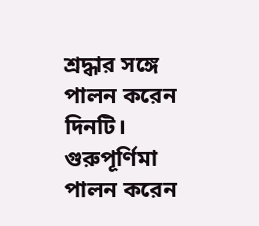শ্রদ্ধার সঙ্গে পালন করেন দিনটি। গুরুপূর্ণিমা পালন করেন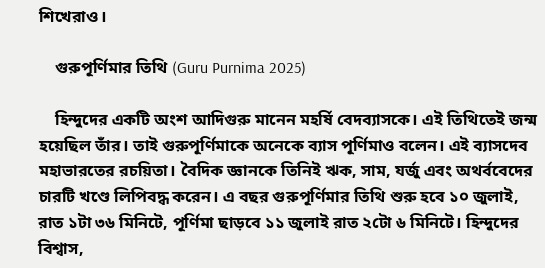শিখেরাও।

    গুরুপূর্ণিমার তিথি (Guru Purnima 2025)

    হিন্দুদের একটি অংশ আদিগুরু মানেন মহর্ষি বেদব্যাসকে। এই তিথিতেই জন্ম হয়েছিল তাঁর। তাই গুরুপূর্ণিমাকে অনেকে ব্যাস পূর্ণিমাও বলেন। এই ব্যাসদেব মহাভারতের রচয়িতা। বৈদিক জ্ঞানকে তিনিই ঋক, সাম, যর্জু এবং অথর্ববেদের চারটি খণ্ডে লিপিবদ্ধ করেন। এ বছর গুরুপূর্ণিমার তিথি শুরু হবে ১০ জুলাই, রাত ১টা ৩৬ মিনিটে, পূর্ণিমা ছাড়বে ১১ জুলাই রাত ২টো ৬ মিনিটে। হিন্দুদের বিশ্বাস,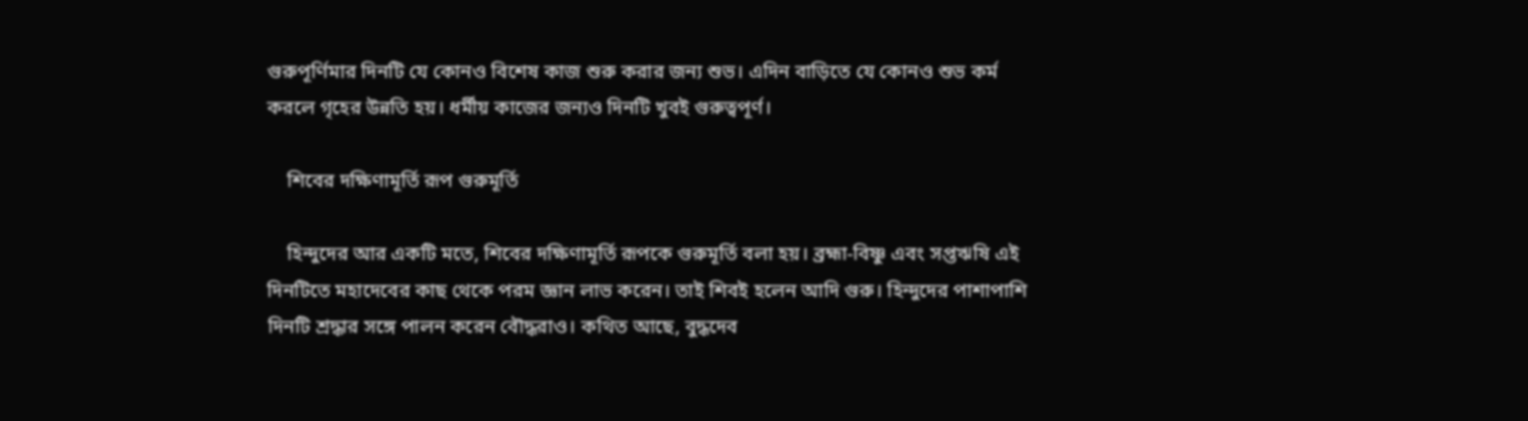গুরুপূর্ণিমার দিনটি যে কোনও বিশেষ কাজ শুরু করার জন্য শুভ। এদিন বাড়িতে যে কোনও শুভ কর্ম করলে গৃহের উন্নতি হয়। ধর্মীয় কাজের জন্যও দিনটি খুবই গুরুত্বপূর্ণ।

    শিবের দক্ষিণামূর্তি রূপ গুরুমূর্তি

    হিন্দুদের আর একটি মতে, শিবের দক্ষিণামূর্তি রূপকে গুরুমূর্তি বলা হয়। ব্রহ্মা-বিষ্ণু এবং সপ্তঋষি এই দিনটিতে মহাদেবের কাছ থেকে পরম জ্ঞান লাভ করেন। তাই শিবই হলেন আদি গুরু। হিন্দুদের পাশাপাশি দিনটি শ্রদ্ধার সঙ্গে পালন করেন বৌদ্ধরাও। কথিত আছে, বুদ্ধদেব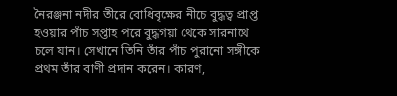নৈরঞ্জনা নদীর তীরে বোধিবৃক্ষের নীচে বুদ্ধত্ব প্রাপ্ত হওয়ার পাঁচ সপ্তাহ পরে বুদ্ধগয়া থেকে সারনাথে চলে যান। সেখানে তিনি তাঁর পাঁচ পুরানো সঙ্গীকে প্রথম তাঁর বাণী প্রদান করেন। কারণ,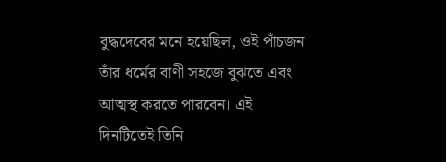বুদ্ধদেবের মনে হয়েছিল, ওই পাঁচজন তাঁর ধর্মের বাণী সহজে বুঝতে এবং আত্মস্থ করতে পারবেন। এই দিনটিতেই তিনি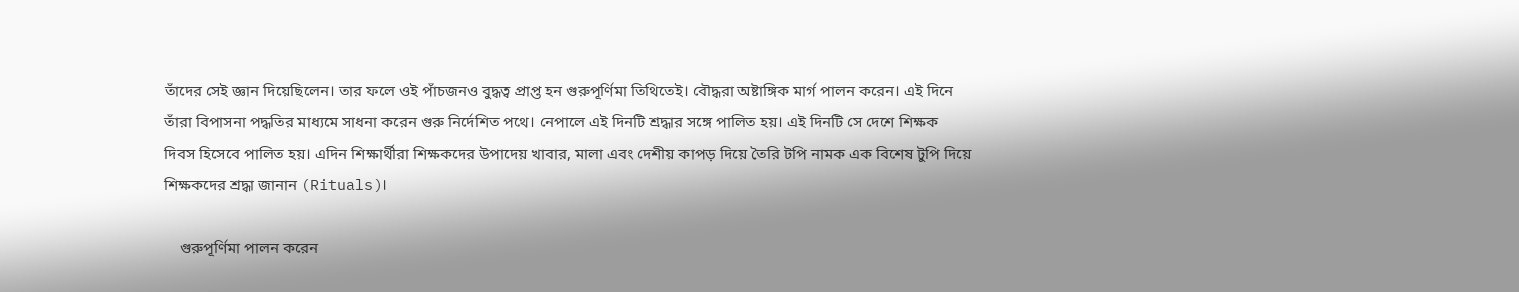তাঁদের সেই জ্ঞান দিয়েছিলেন। তার ফলে ওই পাঁচজনও বুদ্ধত্ব প্রাপ্ত হন গুরুপূর্ণিমা তিথিতেই। বৌদ্ধরা অষ্টাঙ্গিক মার্গ পালন করেন। এই দিনে তাঁরা বিপাসনা পদ্ধতির মাধ্যমে সাধনা করেন গুরু নির্দেশিত পথে। নেপালে এই দিনটি শ্রদ্ধার সঙ্গে পালিত হয়। এই দিনটি সে দেশে শিক্ষক দিবস হিসেবে পালিত হয়। এদিন শিক্ষার্থীরা শিক্ষকদের উপাদেয় খাবার, মালা এবং দেশীয় কাপড় দিয়ে তৈরি টপি নামক এক বিশেষ টুপি দিয়ে শিক্ষকদের শ্রদ্ধা জানান (Rituals)।

    গুরুপূর্ণিমা পালন করেন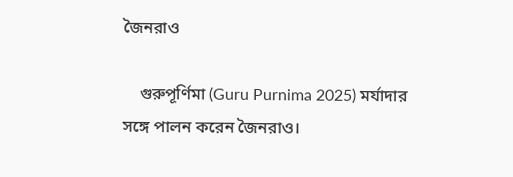জৈনরাও

    গুরুপূর্ণিমা (Guru Purnima 2025) মর্যাদার সঙ্গে পালন করেন জৈনরাও।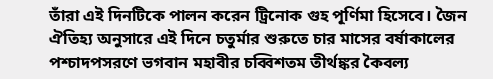তাঁরা এই দিনটিকে পালন করেন ট্রিনোক গুহ পূর্ণিমা হিসেবে। জৈন ঐতিহ্য অনুসারে এই দিনে চতুর্মার শুরুতে চার মাসের বর্ষাকালের পশ্চাদপসরণে ভগবান মহাবীর চব্বিশতম তীর্থঙ্কর কৈবল্য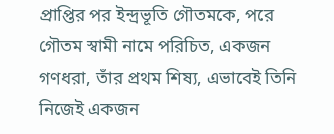প্রাপ্তির পর ইন্দ্রভূতি গৌতমকে, পরে গৌতম স্বামী নামে পরিচিত, একজন গণধরা, তাঁর প্রথম শিষ্য, এভাবেই তিনি নিজেই একজন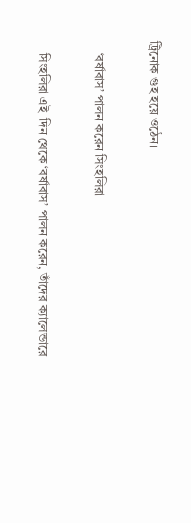ট্রিনোক গুহ হয়ে ওঠেন।

    ‘বর্ষাবাস’ পালন করেন সিংহলিরা

    সিংহলিরা এই  দিন থেকে ‘বর্ষাবাস’ পালন করেন, তাঁদের ক্যালেন্ডারে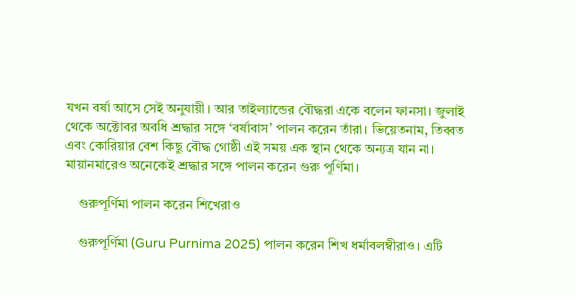যখন বর্ষা আসে সেই অনুযায়ী। আর তাইল্যান্ডের বৌদ্ধরা একে বলেন ফানসা। জুলাই থেকে অক্টোবর অবধি শ্রদ্ধার সঙ্গে ‘বর্ষাবাস’ পালন করেন তাঁরা। ভিয়েতনাম, তিব্বত এবং কোরিয়ার বেশ কিছু বৌদ্ধ গোষ্ঠী এই সময় এক স্থান থেকে অন্যত্র যান না। মায়ানমারেও অনেকেই শ্রদ্ধার সঙ্গে পালন করেন গুরু পূর্ণিমা।

    গুরুপূর্ণিমা পালন করেন শিখেরাও

    গুরুপূর্ণিমা (Guru Purnima 2025) পালন করেন শিখ ধর্মাবলম্বীরাও। এটি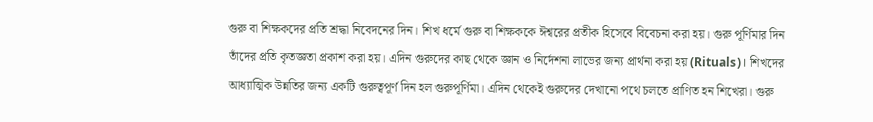গুরু বা শিক্ষকদের প্রতি শ্রদ্ধা নিবেদনের দিন। শিখ ধর্মে গুরু বা শিক্ষককে ঈশ্বরের প্রতীক হিসেবে বিবেচনা করা হয়। গুরু পূর্ণিমার দিন তাঁদের প্রতি কৃতজ্ঞতা প্রকাশ করা হয়। এদিন গুরুদের কাছ থেকে জ্ঞান ও নির্দেশনা লাভের জন্য প্রার্থনা করা হয় (Rituals)। শিখদের আধ্যাত্মিক উন্নতির জন্য একটি গুরুত্বপূর্ণ দিন হল গুরুপূর্ণিমা। এদিন থেকেই গুরুদের দেখানো পথে চলতে প্রাণিত হন শিখেরা। গুরু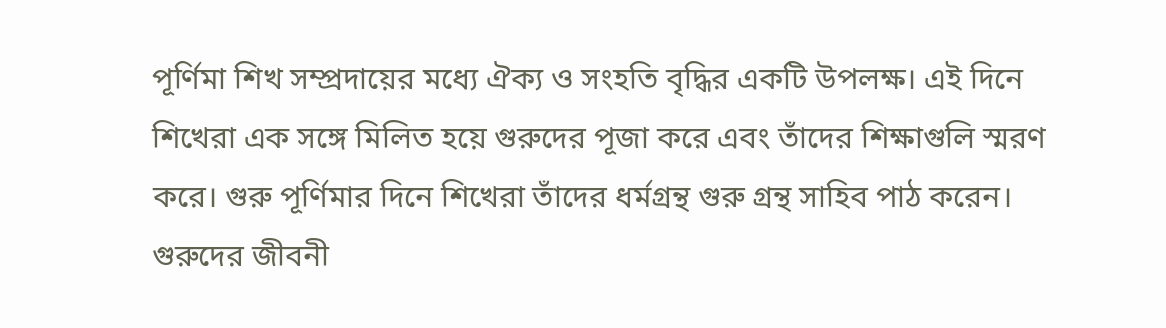পূর্ণিমা শিখ সম্প্রদায়ের মধ্যে ঐক্য ও সংহতি বৃদ্ধির একটি উপলক্ষ। এই দিনে শিখেরা এক সঙ্গে মিলিত হয়ে গুরুদের পূজা করে এবং তাঁদের শিক্ষাগুলি স্মরণ করে। গুরু পূর্ণিমার দিনে শিখেরা তাঁদের ধর্মগ্রন্থ গুরু গ্রন্থ সাহিব পাঠ করেন। গুরুদের জীবনী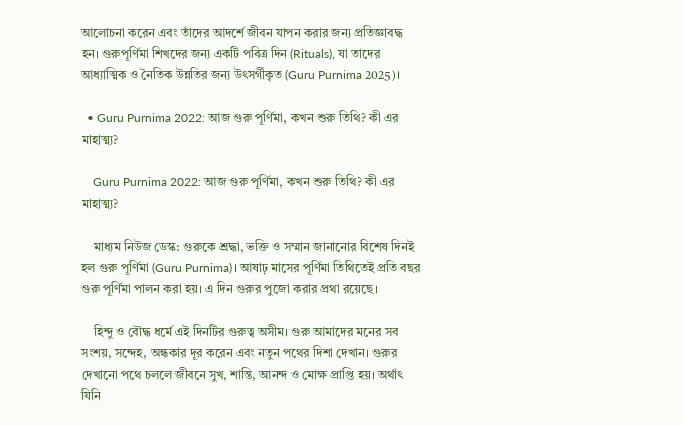আলোচনা করেন এবং তাঁদের আদর্শে জীবন যাপন করার জন্য প্রতিজ্ঞাবদ্ধ হন। গুরুপূর্ণিমা শিখদের জন্য একটি পবিত্র দিন (Rituals), যা তাদের আধ্যাত্মিক ও নৈতিক উন্নতির জন্য উৎসর্গীকৃত (Guru Purnima 2025)।

  • Guru Purnima 2022: আজ গুরু পূর্ণিমা, কখন শুরু তিথি? কী এর মাহাত্ম্য?

    Guru Purnima 2022: আজ গুরু পূর্ণিমা, কখন শুরু তিথি? কী এর মাহাত্ম্য?

    মাধ্যম নিউজ ডেস্ক: গুরুকে শ্রদ্ধা, ভক্তি ও সম্মান জানানোর বিশেষ দিনই হল গুরু পূর্ণিমা (Guru Purnima)। আষাঢ় মাসের পূর্ণিমা তিথিতেই প্রতি বছর গুরু পূর্ণিমা পালন করা হয়। এ দিন গুরুর পুজো করার প্রথা রয়েছে।

    হিন্দু ও বৌদ্ধ ধর্মে এই দিনটির গুরুত্ব অসীম। গুরু আমাদের মনের সব সংশয়, সন্দেহ, অন্ধকার দূর করেন এবং নতুন পথের দিশা দেখান। গুরুর দেখানো পথে চললে জীবনে সুখ, শান্তি, আনন্দ ও মোক্ষ প্রাপ্তি হয়। অর্থাৎ যিনি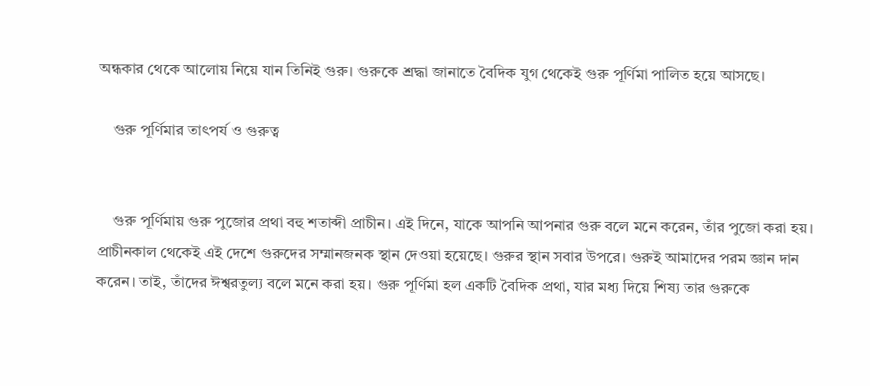অন্ধকার থেকে আলোয় নিয়ে যান তিনিই গুরু। গুরুকে শ্রদ্ধা জানাতে বৈদিক যুগ থেকেই গুরু পূর্ণিমা পালিত হয়ে আসছে।

    গুরু পূর্ণিমার তাৎপর্য ও গুরুত্ব


    গুরু পূর্ণিমায় গুরু পুজোর প্রথা বহু শতাব্দী প্রাচীন। এই দিনে, যাকে আপনি আপনার গুরু বলে মনে করেন, তাঁর পুজো করা হয়। প্রাচীনকাল থেকেই এই দেশে গুরুদের সম্মানজনক স্থান দেওয়া হয়েছে। গুরুর স্থান সবার উপরে। গুরুই আমাদের পরম জ্ঞান দান করেন। তাই, তাঁদের ঈশ্বরতুল্য বলে মনে করা হয়। গুরু পূর্ণিমা হল একটি বৈদিক প্রথা, যার মধ্য দিয়ে শিষ্য তার গুরুকে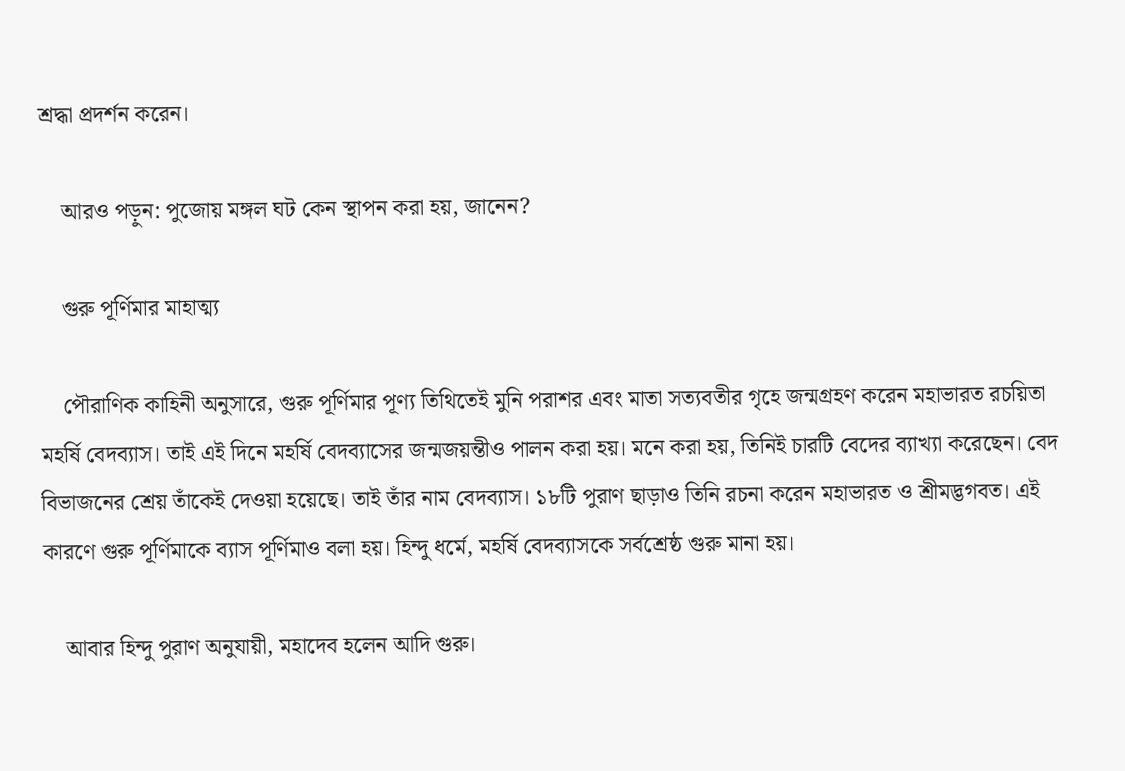শ্রদ্ধা প্রদর্শন করেন।

    আরও পড়ুন: পুজোয় মঙ্গল ঘট কেন স্থাপন করা হয়, জানেন?

    গুরু পূর্ণিমার মাহাত্ম্য

    পৌরাণিক কাহিনী অনুসারে, গুরু পূর্ণিমার পূণ্য তিথিতেই মুনি পরাশর এবং মাতা সত্যবতীর গৃহে জন্মগ্রহণ করেন মহাভারত রচয়িতা মহর্ষি বেদব্যাস। তাই এই দিনে মহর্ষি বেদব্যাসের জন্মজয়ন্তীও পালন করা হয়। মনে করা হয়, তিনিই চারটি বেদের ব্যাখ্যা করেছেন। বেদ বিভাজনের শ্রেয় তাঁকেই দেওয়া হয়েছে। তাই তাঁর নাম বেদব্যাস। ১৮টি পুরাণ ছাড়াও তিনি রচনা করেন মহাভারত ও শ্রীমদ্ভগবত। এই কারণে গুরু পূর্ণিমাকে ব্যাস পূর্ণিমাও বলা হয়। হিন্দু ধর্মে, মহর্ষি বেদব্যাসকে সর্বশ্রেষ্ঠ গুরু মানা হয়।

    আবার হিন্দু পুরাণ অনুযায়ী, মহাদেব হলেন আদি গুরু।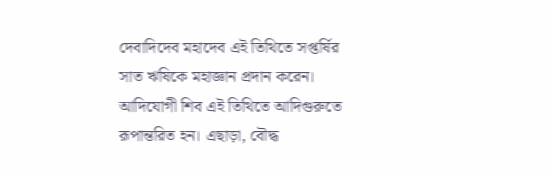দেবাদিদেব মহাদেব এই তিথিতে সপ্তর্ষির সাত ঋষিকে মহাজ্ঞান প্রদান করেন। আদিযোগী শিব এই তিথিতে আদিগুরুতে রূপান্তরিত হন। এছাড়া, বৌদ্ধ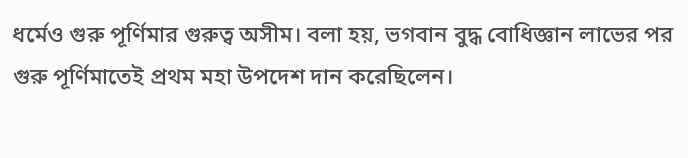ধর্মেও গুরু পূর্ণিমার গুরুত্ব অসীম। বলা হয়, ভগবান বুদ্ধ বোধিজ্ঞান লাভের পর গুরু পূর্ণিমাতেই প্রথম মহা উপদেশ দান করেছিলেন।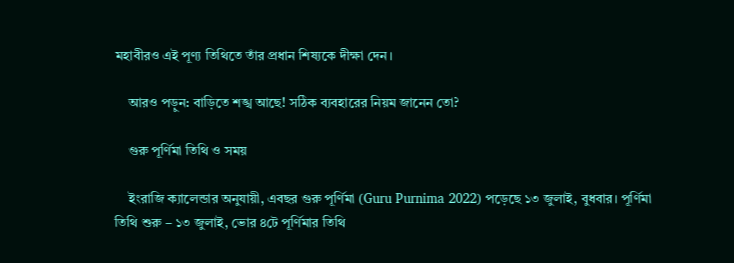মহাবীরও এই পূণ্য তিথিতে তাঁর প্রধান শিষ্যকে দীক্ষা দেন।

    আরও পড়ুন: বাড়িতে শঙ্খ আছে! সঠিক ব্যবহারের নিয়ম জানেন তো?

    গুরু পূর্ণিমা তিথি ও সময়

    ইংরাজি ক্যালেন্ডার অনুযায়ী, এবছর গুরু পূর্ণিমা (Guru Purnima 2022) পড়েছে ১৩ জুলাই, বুধবার। পূর্ণিমা তিথি শুরু – ১৩ জুলাই, ভোর ৪টে পূর্ণিমার তিথি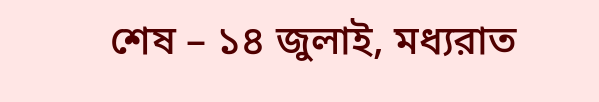শেষ – ১৪ জুলাই, মধ্যরাত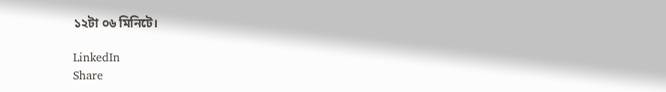১২টা ০৬ মিনিটে।

LinkedIn
Share